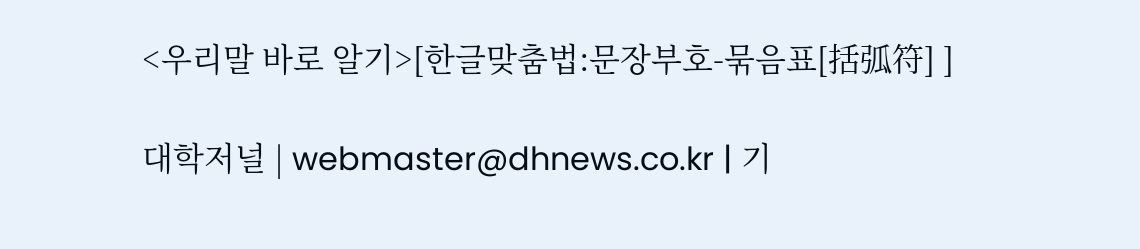<우리말 바로 알기>[한글맞춤법:문장부호-묶음표[括弧符] ]

대학저널 | webmaster@dhnews.co.kr | 기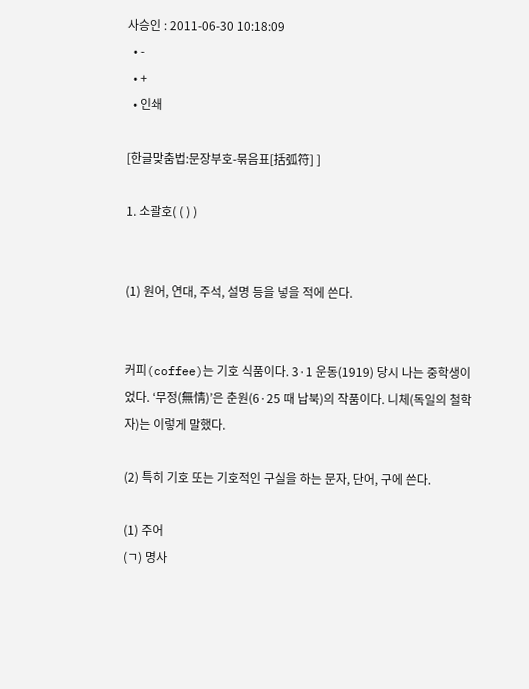사승인 : 2011-06-30 10:18:09
  • -
  • +
  • 인쇄

[한글맞춤법:문장부호-묶음표[括弧符] ]

1. 소괄호( ( ) )


(1) 원어, 연대, 주석, 설명 등을 넣을 적에 쓴다.


커피(coffee)는 기호 식품이다. 3·1 운동(1919) 당시 나는 중학생이었다. ‘무정(無情)’은 춘원(6·25 때 납북)의 작품이다. 니체(독일의 철학자)는 이렇게 말했다.

(2) 특히 기호 또는 기호적인 구실을 하는 문자, 단어, 구에 쓴다.

(1) 주어
(ㄱ) 명사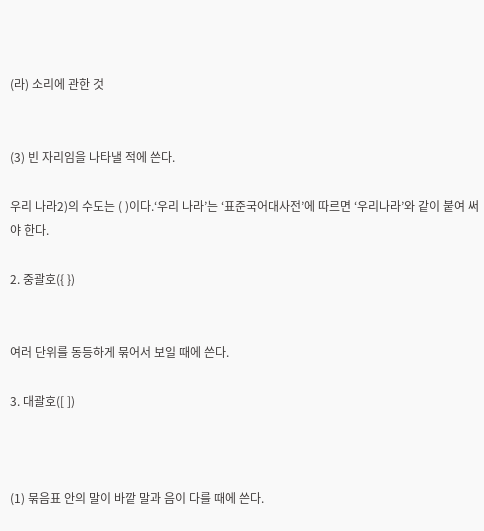(라) 소리에 관한 것


(3) 빈 자리임을 나타낼 적에 쓴다.

우리 나라2)의 수도는 ( )이다.‘우리 나라’는 ‘표준국어대사전’에 따르면 ‘우리나라’와 같이 붙여 써야 한다.

2. 중괄호({ })


여러 단위를 동등하게 묶어서 보일 때에 쓴다.

3. 대괄호([ ])



(1) 묶음표 안의 말이 바깥 말과 음이 다를 때에 쓴다.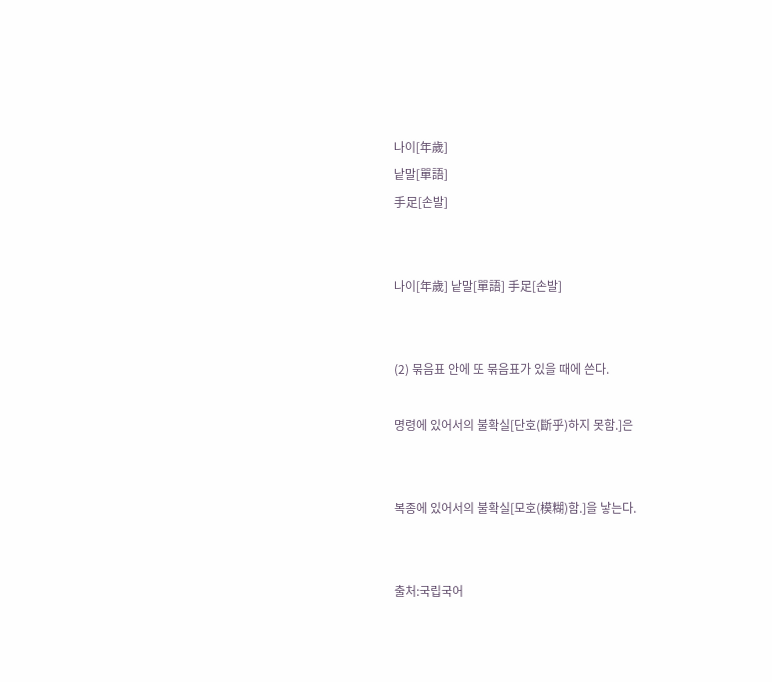나이[年歲]
낱말[單語]
手足[손발]


나이[年歲] 낱말[單語] 手足[손발]


(2) 묶음표 안에 또 묶음표가 있을 때에 쓴다.

명령에 있어서의 불확실[단호(斷乎)하지 못함.]은


복종에 있어서의 불확실[모호(模糊)함.]을 낳는다.


출처:국립국어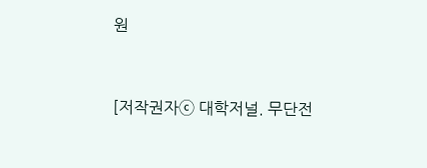원


[저작권자ⓒ 대학저널. 무단전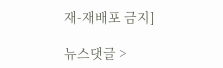재-재배포 금지]

뉴스댓글 >